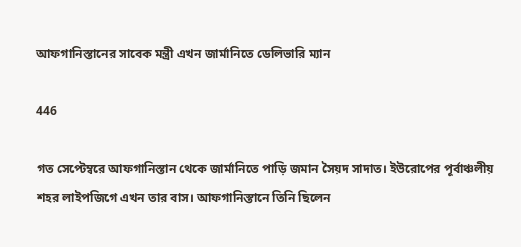আফগানিস্তানের সাবেক মন্ত্রী এখন জার্মানিতে ডেলিভারি ম্যান

446

গত সেপ্টেম্বরে আফগানিস্তান থেকে জার্মানিতে পাড়ি জমান সৈয়দ সাদাত। ইউরোপের পূর্বাঞ্চলীয় শহর লাইপজিগে এখন তার বাস। আফগানিস্তানে তিনি ছিলেন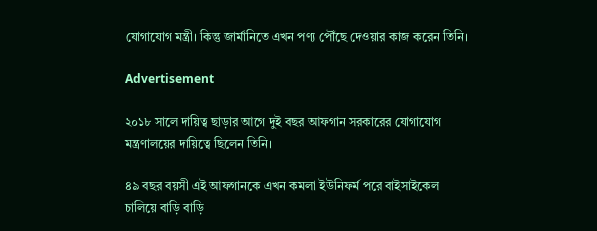যোগাযোগ মন্ত্রী। কিন্তু জার্মানিতে এখন পণ্য পৌঁছে দেওয়ার কাজ করেন তিনি।

Advertisement

২০১৮ সালে দায়িত্ব ছাড়ার আগে দুই বছর আফগান সরকারের যোগাযোগ মন্ত্রণালয়ের দায়িত্বে ছিলেন তিনি।

৪৯ বছর বয়সী এই আফগানকে এখন কমলা ইউনিফর্ম পরে বাইসাইকেল চালিয়ে বাড়ি বাড়ি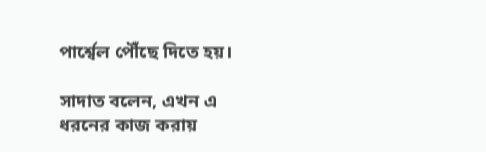পার্শ্বেল পৌঁছে দিতে হয়।

সাদাত বলেন, এখন এ ধরনের কাজ করায়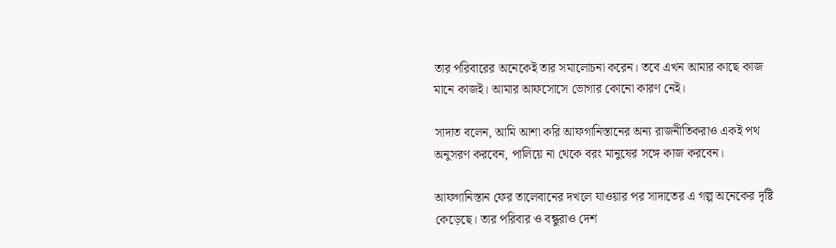তার পরিবারের অনেকেই তার সমালোচনা করেন। তবে এখন আমার কাছে কাজ মানে কাজই। আমার আফসোসে ভোগার কোনো কারণ নেই।

সাদাত বলেন, আমি আশা করি আফগানিস্তানের অন্য রাজনীতিকরাও একই পথ অনুসরণ করবেন, পালিয়ে না থেকে বরং মানুষের সঙ্গে কাজ করবেন।

আফগানিস্তান ফের তালেবানের দখলে যাওয়ার পর সাদাতের এ গল্প অনেকের দৃষ্টি কেড়েছে। তার পরিবার ও বন্ধুরাও দেশ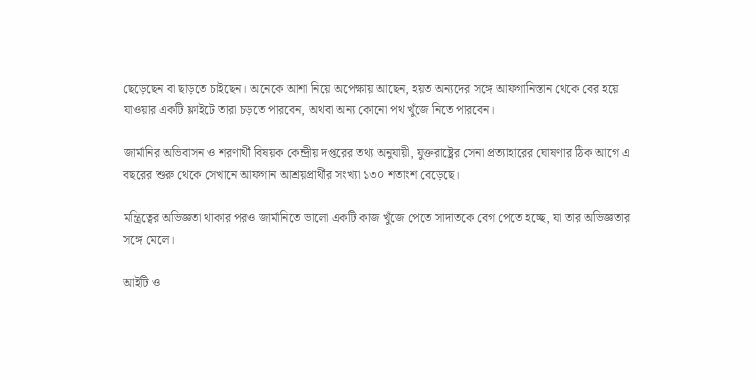ছেড়েছেন বা ছাড়তে চাইছেন। অনেকে আশা নিয়ে অপেক্ষায় আছেন, হয়ত অন্যদের সঙ্গে আফগানিস্তান থেকে বের হয়ে যাওয়ার একটি ফ্লাইটে তারা চড়তে পারবেন, অথবা অন্য কোনো পথ খুঁজে নিতে পারবেন।

জার্মানির অভিবাসন ও শরণার্থী বিষয়ক কেন্দ্রীয় দপ্তরের তথ্য অনুযায়ী, যুক্তরাষ্ট্রের সেনা প্রত্যাহারের ঘোষণার ঠিক আগে এ বছরের শুরু থেকে সেখানে আফগান আশ্রয়প্রার্থীর সংখ্যা ১৩০ শতাংশ বেড়েছে।

মন্ত্রিত্বের অভিজ্ঞতা থাকার পরও জার্মানিতে ভালো একটি কাজ খুঁজে পেতে সাদাতকে বেগ পেতে হচ্ছে, যা তার অভিজ্ঞতার সঙ্গে মেলে।

আইটি ও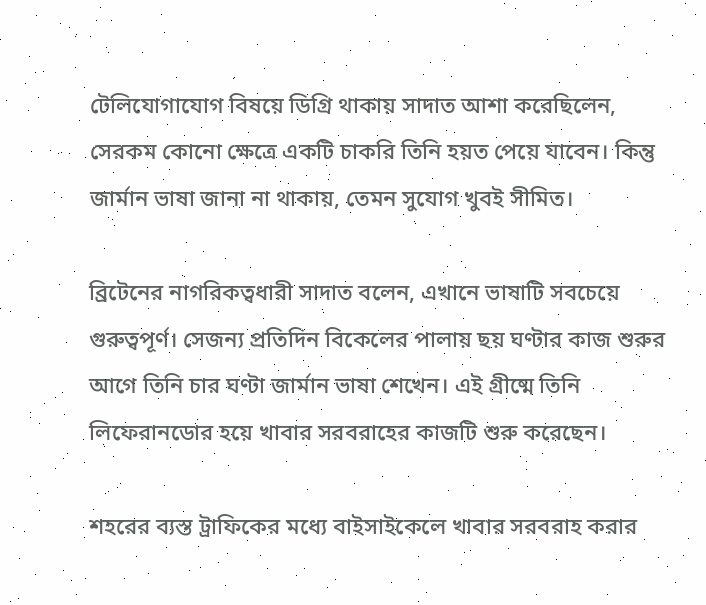টেলিযোগাযোগ বিষয়ে ডিগ্রি থাকায় সাদাত আশা করেছিলেন, সেরকম কোনো ক্ষেত্রে একটি চাকরি তিনি হয়ত পেয়ে যাবেন। কিন্তু জার্মান ভাষা জানা না থাকায়, তেমন সুযোগ খুবই সীমিত।

ব্রিটেনের নাগরিকত্বধারী সাদাত বলেন, এখানে ভাষাটি সবচেয়ে গুরুত্বপূর্ণ। সেজন্য প্রতিদিন বিকেলের পালায় ছয় ঘণ্টার কাজ শুরুর আগে তিনি চার ঘণ্টা জার্মান ভাষা শেখেন। এই গ্রীষ্মে তিনি লিফেরানডোর হয়ে খাবার সরবরাহের কাজটি শুরু করেছেন।

শহরের ব্যস্ত ট্রাফিকের মধ্যে বাইসাইকেলে খাবার সরবরাহ করার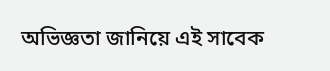অভিজ্ঞতা জানিয়ে এই সাবেক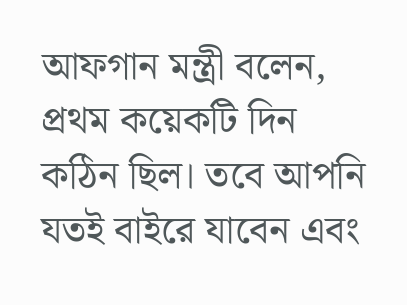আফগান মন্ত্রী বলেন, প্রথম কয়েকটি দিন কঠিন ছিল। তবে আপনি যতই বাইরে যাবেন এবং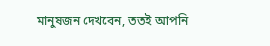মানুষজন দেখবেন, ততই আপনি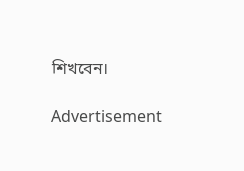শিখবেন।

Advertisement